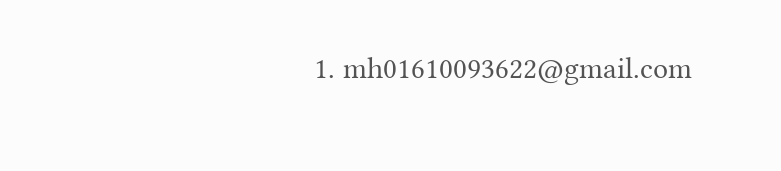1. mh01610093622@gmail.com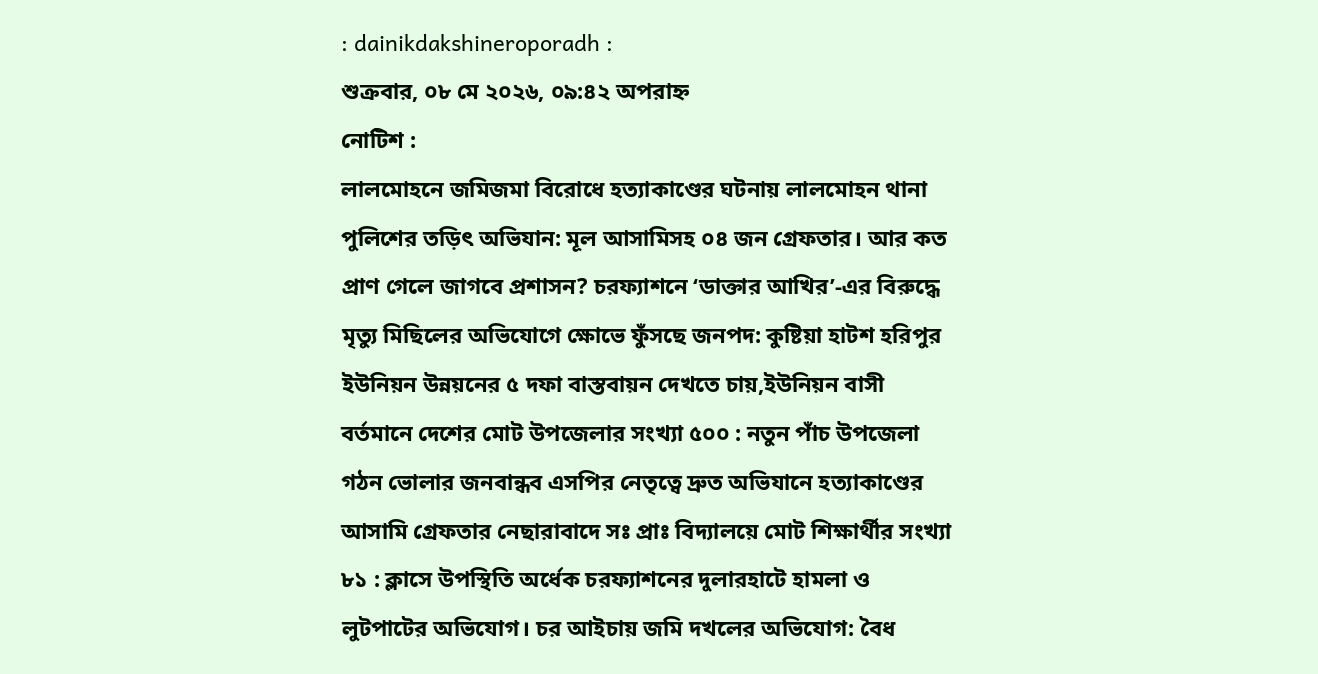: dainikdakshineroporadh :
শুক্রবার, ০৮ মে ২০২৬, ০৯:৪২ অপরাহ্ন
নোটিশ :
লালমোহনে জমিজমা বিরোধে হত্যাকাণ্ডের ঘটনায় লালমোহন থানা পুলিশের তড়িৎ অভিযান: মূল আসামিসহ ০৪ জন গ্রেফতার। আর কত প্রাণ গেলে জাগবে প্রশাসন? চরফ্যাশনে ‘ডাক্তার আখির’-এর বিরুদ্ধে মৃত্যু মিছিলের অভিযোগে ক্ষোভে ফুঁসছে জনপদ: কুষ্টিয়া হাটশ হরিপুর ইউনিয়ন উন্নয়নের ৫ দফা বাস্তবায়ন দেখতে চায়,ইউনিয়ন বাসী বর্তমানে দেশের মোট উপজেলার সংখ্যা ৫০০ : নতুন পাঁচ উপজেলা গঠন ভোলার জনবান্ধব এসপির নেতৃত্বে দ্রুত অভিযানে হত্যাকাণ্ডের আসামি গ্রেফতার নেছারাবাদে সঃ প্রাঃ বিদ্যালয়ে মোট শিক্ষার্থীর সংখ্যা ৮১ : ক্লাসে উপস্থিতি অর্ধেক চরফ্যাশনের দুলারহাটে হামলা ও লুটপাটের অভিযোগ। চর আইচায় জমি দখলের অভিযোগ: বৈধ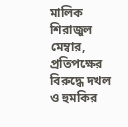মালিক শিরাজুল মেম্বার, প্রতিপক্ষের বিরুদ্ধে দখল ও হুমকির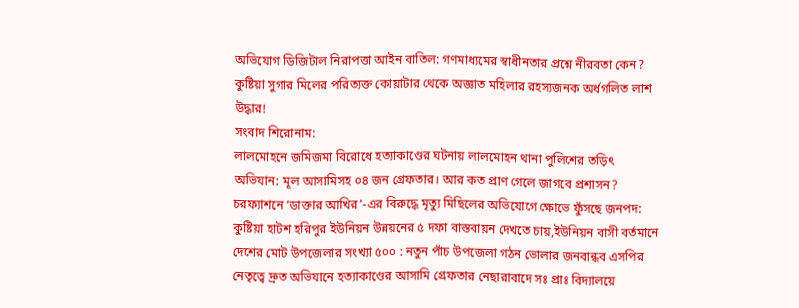অভিযোগ ডিজিটাল নিরাপত্তা আইন বাতিল: গণমাধ্যমের স্বাধীনতার প্রশ্নে নীরবতা কেন? কুষ্টিয়া সুগার মিলের পরিত্যক্ত কোয়াটার থেকে অজ্ঞাত মহিলার রহস্যজনক অর্ধগলিত লাশ উদ্ধার!
সংবাদ শিরোনাম:
লালমোহনে জমিজমা বিরোধে হত্যাকাণ্ডের ঘটনায় লালমোহন থানা পুলিশের তড়িৎ অভিযান: মূল আসামিসহ ০৪ জন গ্রেফতার। আর কত প্রাণ গেলে জাগবে প্রশাসন? চরফ্যাশনে ‘ডাক্তার আখির’-এর বিরুদ্ধে মৃত্যু মিছিলের অভিযোগে ক্ষোভে ফুঁসছে জনপদ: কুষ্টিয়া হাটশ হরিপুর ইউনিয়ন উন্নয়নের ৫ দফা বাস্তবায়ন দেখতে চায়,ইউনিয়ন বাসী বর্তমানে দেশের মোট উপজেলার সংখ্যা ৫০০ : নতুন পাঁচ উপজেলা গঠন ভোলার জনবান্ধব এসপির নেতৃত্বে দ্রুত অভিযানে হত্যাকাণ্ডের আসামি গ্রেফতার নেছারাবাদে সঃ প্রাঃ বিদ্যালয়ে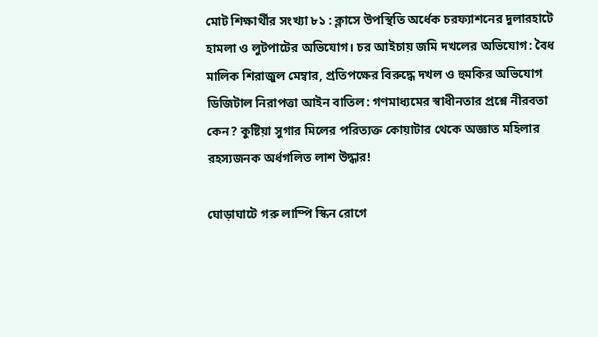মোট শিক্ষার্থীর সংখ্যা ৮১ : ক্লাসে উপস্থিতি অর্ধেক চরফ্যাশনের দুলারহাটে হামলা ও লুটপাটের অভিযোগ। চর আইচায় জমি দখলের অভিযোগ: বৈধ মালিক শিরাজুল মেম্বার, প্রতিপক্ষের বিরুদ্ধে দখল ও হুমকির অভিযোগ ডিজিটাল নিরাপত্তা আইন বাতিল: গণমাধ্যমের স্বাধীনতার প্রশ্নে নীরবতা কেন? কুষ্টিয়া সুগার মিলের পরিত্যক্ত কোয়াটার থেকে অজ্ঞাত মহিলার রহস্যজনক অর্ধগলিত লাশ উদ্ধার!

ঘোড়াঘাটে গরু লাম্পি স্কিন রোগে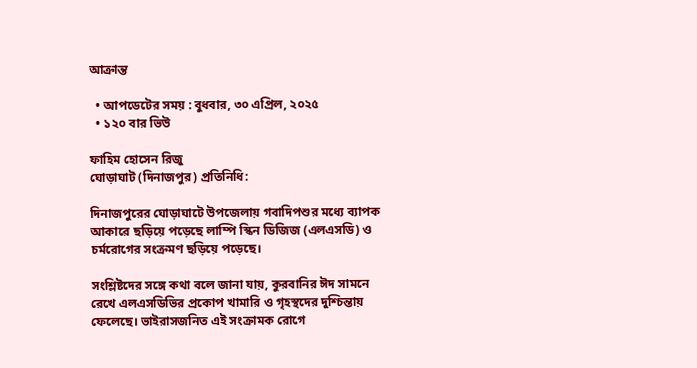আক্রান্ত

  • আপডেটের সময় : বুধবার, ৩০ এপ্রিল, ২০২৫
  • ১২০ বার ভিউ

ফাহিম হোসেন রিজু
ঘোড়াঘাট (দিনাজপুর) প্রতিনিধি:

দিনাজপুরের ঘোড়াঘাটে উপজেলায় গবাদিপশুর মধ্যে ব্যাপক আকারে ছড়িয়ে পড়েছে লাম্পি স্কিন ডিজিজ (এলএসডি) ও চর্মরোগের সংক্রমণ ছড়িয়ে পড়েছে।

সংশ্লিষ্টদের সঙ্গে কথা বলে জানা যায়, কুরবানির ঈদ সামনে রেখে এলএসডিভির প্রকোপ খামারি ও গৃহস্থদের দুশ্চিন্তায় ফেলেছে। ভাইরাসজনিত এই সংক্রামক রোগে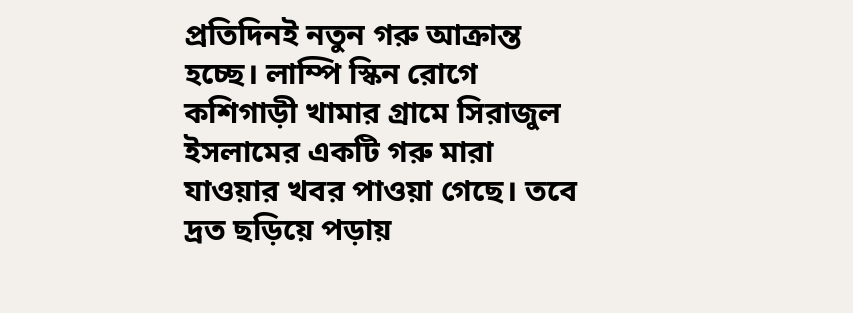প্রতিদিনই নতুন গরু আক্রান্ত হচ্ছে। লাম্পি স্কিন রোগে কশিগাড়ী খামার গ্রামে সিরাজুল ইসলামের একটি গরু মারা যাওয়ার খবর পাওয়া গেছে। তবে দ্রত ছড়িয়ে পড়ায়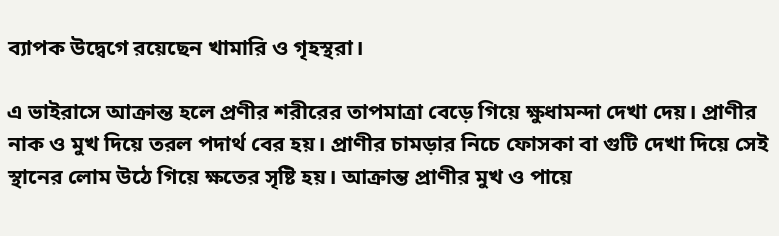ব্যাপক উদ্বেগে রয়েছেন খামারি ও গৃহস্থরা।

এ ভাইরাসে আক্রান্ত হলে প্রণীর শরীরের তাপমাত্রা বেড়ে গিয়ে ক্ষুধামন্দা দেখা দেয়। প্রাণীর নাক ও মুখ দিয়ে তরল পদার্থ বের হয়। প্রাণীর চামড়ার নিচে ফোসকা বা গুটি দেখা দিয়ে সেই স্থানের লোম উঠে গিয়ে ক্ষতের সৃষ্টি হয়। আক্রান্ত প্রাণীর মুখ ও পায়ে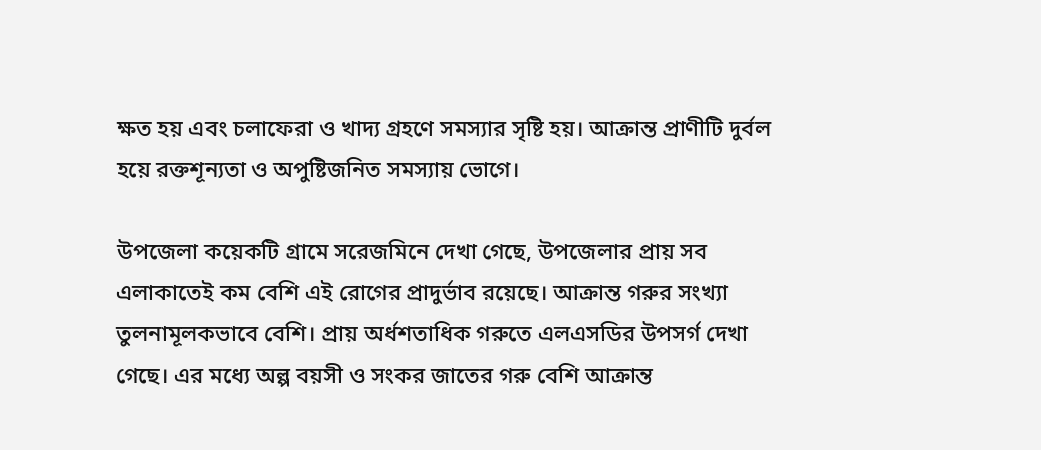ক্ষত হয় এবং চলাফেরা ও খাদ্য গ্রহণে সমস্যার সৃষ্টি হয়। আক্রান্ত প্রাণীটি দুর্বল হয়ে রক্তশূন্যতা ও অপুষ্টিজনিত সমস্যায় ভোগে।

উপজেলা কয়েকটি গ্রামে সরেজমিনে দেখা গেছে, উপজেলার প্রায় সব এলাকাতেই কম বেশি এই রোগের প্রাদুর্ভাব রয়েছে। আক্রান্ত গরুর সংখ্যা তুলনামূলকভাবে বেশি। প্রায় অর্ধশতাধিক গরুতে এলএসডির উপসর্গ দেখা গেছে। এর মধ্যে অল্প বয়সী ও সংকর জাতের গরু বেশি আক্রান্ত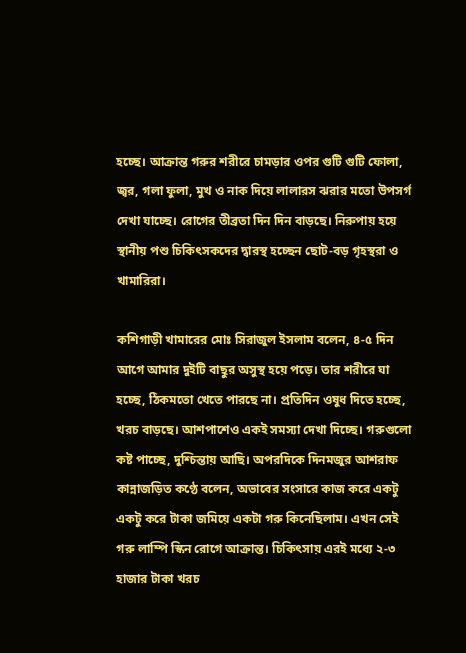হচ্ছে। আক্রান্ত গরুর শরীরে চামড়ার ওপর গুটি গুটি ফোলা, জ্বর, গলা ফুলা, মুখ ও নাক দিয়ে লালারস ঝরার মতো উপসর্গ দেখা যাচ্ছে। রোগের তীব্রতা দিন দিন বাড়ছে। নিরুপায় হয়ে স্থানীয় পশু চিকিৎসকদের দ্বারস্থ হচ্ছেন ছোট-বড় গৃহস্থরা ও খামারিরা।

কশিগাড়ী খামারের মোঃ সিরাজুল ইসলাম বলেন, ৪-৫ দিন আগে আমার দুইটি বাছুর অসুস্থ হয়ে পড়ে। তার শরীরে ঘা হচ্ছে, ঠিকমতো খেতে পারছে না। প্রতিদিন ওষুধ দিতে হচ্ছে, খরচ বাড়ছে। আশপাশেও একই সমস্যা দেখা দিচ্ছে। গরুগুলো কষ্ট পাচ্ছে, দুশ্চিন্তায় আছি। অপরদিকে দিনমজুর আশরাফ কান্নাজড়িত কণ্ঠে বলেন, অভাবের সংসারে কাজ করে একটু একটু করে টাকা জমিয়ে একটা গরু কিনেছিলাম। এখন সেই গরু লাম্পি স্কিন রোগে আক্রান্ত। চিকিৎসায় এরই মধ্যে ২-৩ হাজার টাকা খরচ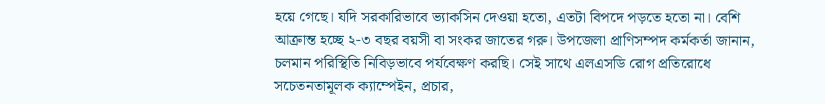হয়ে গেছে। যদি সরকারিভাবে ভ্যাকসিন দেওয়া হতো, এতটা বিপদে পড়তে হতো না। বেশি আক্রান্ত হচ্ছে ২-৩ বছর বয়সী বা সংকর জাতের গরু। উপজেলা প্রাণিসম্পদ কর্মকর্তা জানান, চলমান পরিস্থিতি নিবিড়ভাবে পর্যবেক্ষণ করছি। সেই সাথে এলএসডি রোগ প্রতিরোধে সচেতনতামূলক ক্যাম্পেইন, প্রচার,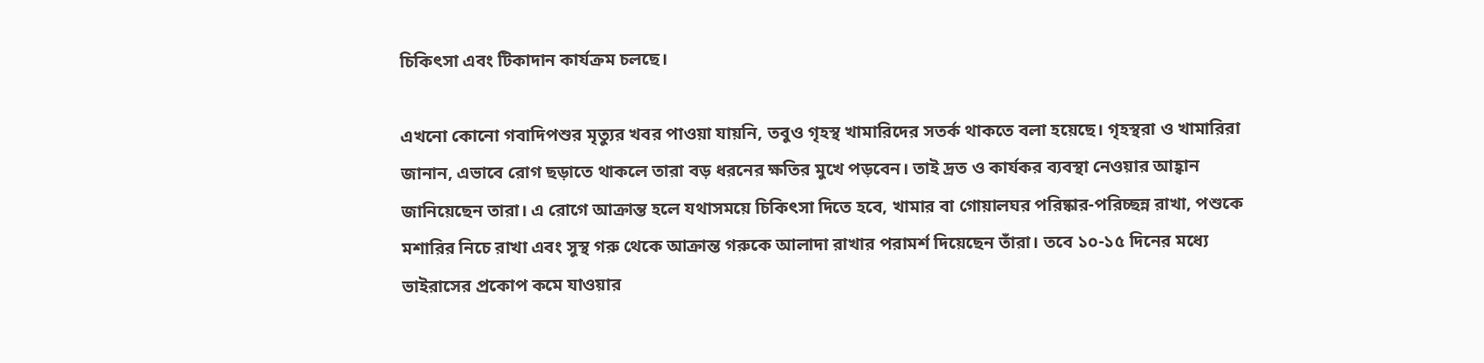চিকিৎসা এবং টিকাদান কার্যক্রম চলছে।

এখনো কোনো গবাদিপশুর মৃত্যুর খবর পাওয়া যায়নি, তবুও গৃহস্থ খামারিদের সতর্ক থাকতে বলা হয়েছে। গৃহস্থরা ও খামারিরা জানান, এভাবে রোগ ছড়াতে থাকলে তারা বড় ধরনের ক্ষতির মুখে পড়বেন। তাই দ্রত ও কার্যকর ব্যবস্থা নেওয়ার আহ্বান জানিয়েছেন তারা। এ রোগে আক্রান্ত হলে যথাসময়ে চিকিৎসা দিতে হবে, খামার বা গোয়ালঘর পরিষ্কার-পরিচ্ছন্ন রাখা, পশুকে মশারির নিচে রাখা এবং সুস্থ গরু থেকে আক্রান্ত গরুকে আলাদা রাখার পরামর্শ দিয়েছেন তাঁরা। তবে ১০-১৫ দিনের মধ্যে ভাইরাসের প্রকোপ কমে যাওয়ার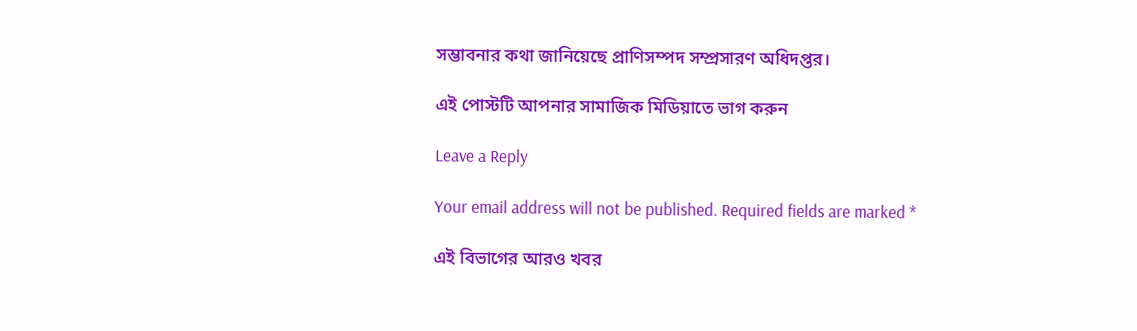সম্ভাবনার কথা জানিয়েছে প্রাণিসম্পদ সম্প্রসারণ অধিদপ্তর।

এই পোস্টটি আপনার সামাজিক মিডিয়াতে ভাগ করুন

Leave a Reply

Your email address will not be published. Required fields are marked *

এই বিভাগের আরও খবর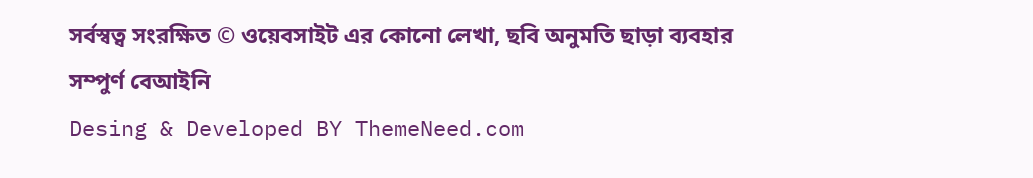সর্বস্বত্ব সংরক্ষিত © ওয়েবসাইট এর কোনো লেখা, ছবি অনুমতি ছাড়া ব্যবহার সম্পুর্ণ বেআইনি
Desing & Developed BY ThemeNeed.com